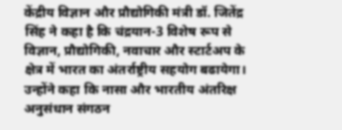केंद्रीय विज्ञान और प्रौद्योगिकी मंत्री डॉ. जितेंद्र सिंह ने कहा है कि चंद्रयान-3 विशेष रूप से विज्ञान, प्रौद्योगिकी, नवाचार और स्टार्टअप के क्षेत्र में भारत का अंतर्राष्ट्रीय सहयोग बढायेगा। उन्होंने कहा कि नासा और भारतीय अंतरिक्ष अनुसंधान संगठन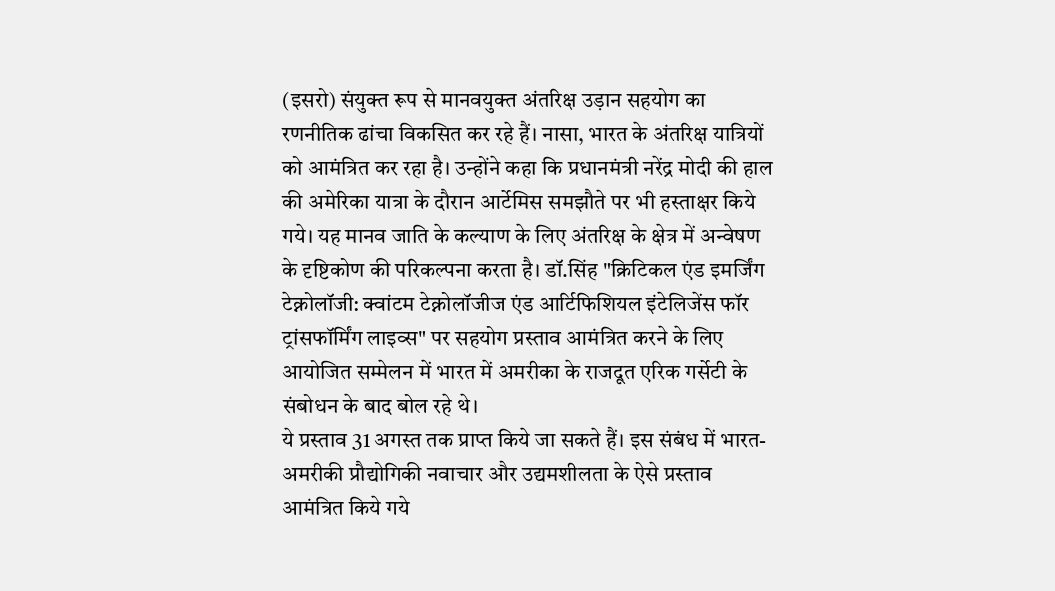(इसरो) संयुक्त रूप से मानवयुक्त अंतरिक्ष उड़ान सहयोग का रणनीतिक ढांचा विकसित कर रहे हैं। नासा, भारत के अंतरिक्ष यात्रियों को आमंत्रित कर रहा है। उन्होंने कहा कि प्रधानमंत्री नरेंद्र मोदी की हाल की अमेरिका यात्रा के दौरान आर्टेमिस समझौते पर भी हस्ताक्षर किये गये। यह मानव जाति के कल्याण के लिए अंतरिक्ष के क्षेत्र में अन्वेषण के दृष्टिकोण की परिकल्पना करता है। डॉ.सिंह "क्रिटिकल एंड इमर्जिंग टेक्नोलॉजी: क्वांटम टेक्नोलॉजीज एंड आर्टिफिशियल इंटेलिजेंस फॉर ट्रांसफॉर्मिंग लाइव्स" पर सहयोग प्रस्ताव आमंत्रित करने के लिए आयोजित सम्मेलन में भारत में अमरीका के राजदूत एरिक गर्सेटी के संबोधन के बाद बोल रहे थे।
ये प्रस्ताव 31 अगस्त तक प्राप्त किये जा सकते हैं। इस संबंध में भारत-अमरीकी प्रौद्योगिकी नवाचार और उद्यमशीलता के ऐसे प्रस्ताव आमंत्रित किये गये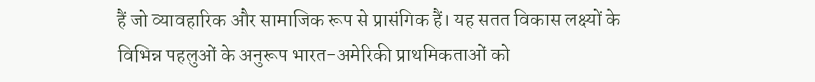हैं जो व्यावहारिक और सामाजिक रूप से प्रासंगिक हैं। यह सतत विकास लक्ष्यों के विभिन्न पहलुओं के अनुरूप भारत-अमेरिकी प्राथमिकताओं को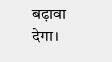बढ़ावा देगा।